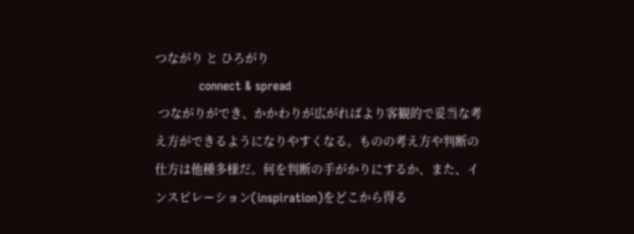つながり と ひろがり
           connect & spread
 つながりができ、かかわりが広がればより客観的で妥当な考え方ができるようになりやすくなる。ものの考え方や判断の仕方は他種多様だ。何を判断の手がかりにするか、また、インスピレーション(inspiration)をどこから得る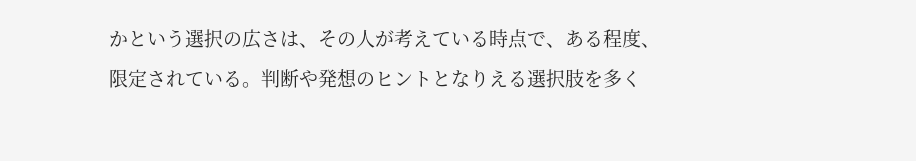かという選択の広さは、その人が考えている時点で、ある程度、限定されている。判断や発想のヒントとなりえる選択肢を多く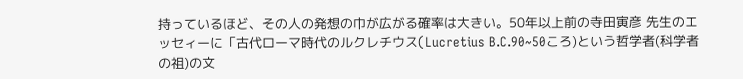持っているほど、その人の発想の巾が広がる確率は大きい。50年以上前の寺田寅彦 先生のエッセィーに「古代ローマ時代のルクレチウス(Lucretius B.C.90~50ころ)という哲学者(科学者の祖)の文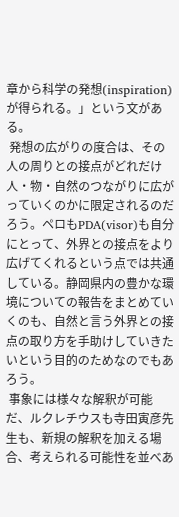章から科学の発想(inspiration)が得られる。」という文がある。
 発想の広がりの度合は、その人の周りとの接点がどれだけ人・物・自然のつながりに広がっていくのかに限定されるのだろう。ペロもPDA(visor)も自分にとって、外界との接点をより広げてくれるという点では共通している。静岡県内の豊かな環境についての報告をまとめていくのも、自然と言う外界との接点の取り方を手助けしていきたいという目的のためなのでもあろう。
 事象には様々な解釈が可能だ、ルクレチウスも寺田寅彦先生も、新規の解釈を加える場合、考えられる可能性を並べあ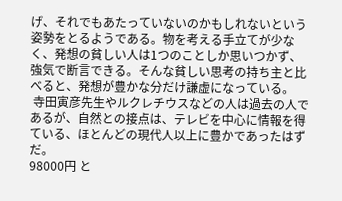げ、それでもあたっていないのかもしれないという姿勢をとるようである。物を考える手立てが少なく、発想の貧しい人は1つのことしか思いつかず、強気で断言できる。そんな貧しい思考の持ち主と比べると、発想が豊かな分だけ謙虚になっている。
 寺田寅彦先生やルクレチウスなどの人は過去の人であるが、自然との接点は、テレビを中心に情報を得ている、ほとんどの現代人以上に豊かであったはずだ。
98000円 と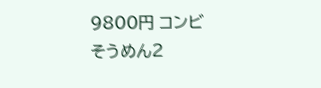9800円 コンビ
そうめん2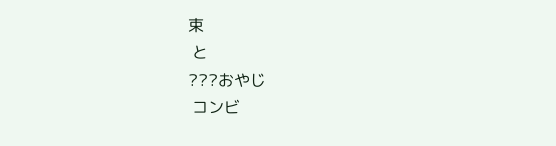束
 と
???おやじ
 コンビ